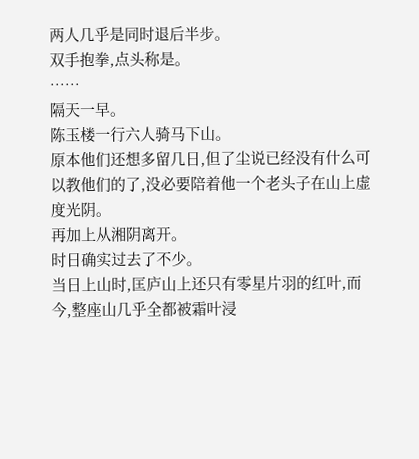两人几乎是同时退后半步。
双手抱拳,点头称是。
……
隔天一早。
陈玉楼一行六人骑马下山。
原本他们还想多留几日,但了尘说已经没有什么可以教他们的了,没必要陪着他一个老头子在山上虚度光阴。
再加上从湘阴离开。
时日确实过去了不少。
当日上山时,匡庐山上还只有零星片羽的红叶,而今,整座山几乎全都被霜叶浸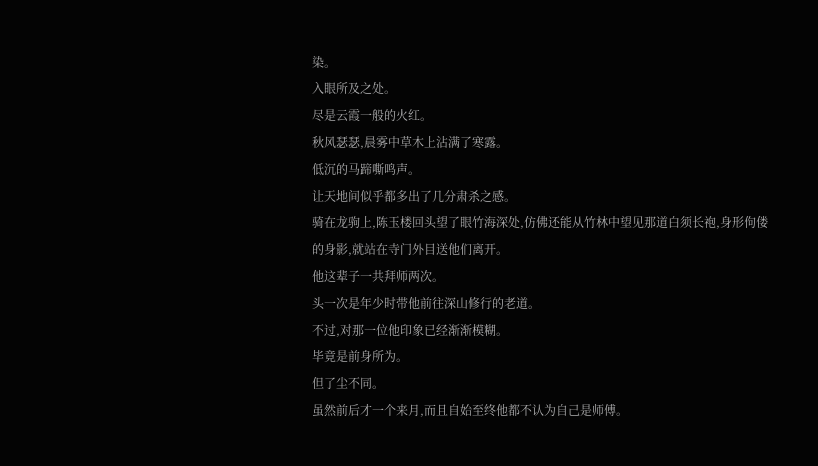染。
入眼所及之处。
尽是云霞一般的火红。
秋风瑟瑟,晨雾中草木上沾满了寒露。
低沉的马蹄嘶鸣声。
让天地间似乎都多出了几分肃杀之感。
骑在龙驹上,陈玉楼回头望了眼竹海深处,仿佛还能从竹林中望见那道白须长袍,身形佝偻的身影,就站在寺门外目送他们离开。
他这辈子一共拜师两次。
头一次是年少时带他前往深山修行的老道。
不过,对那一位他印象已经渐渐模糊。
毕竟是前身所为。
但了尘不同。
虽然前后才一个来月,而且自始至终他都不认为自己是师傅。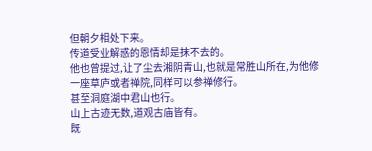但朝夕相处下来。
传道受业解惑的恩情却是抹不去的。
他也曾提过,让了尘去湘阴青山,也就是常胜山所在,为他修一座草庐或者禅院,同样可以参禅修行。
甚至洞庭湖中君山也行。
山上古迹无数,道观古庙皆有。
既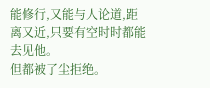能修行,又能与人论道,距离又近,只要有空时时都能去见他。
但都被了尘拒绝。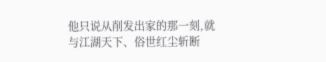他只说从削发出家的那一刻,就与江湖天下、俗世红尘斩断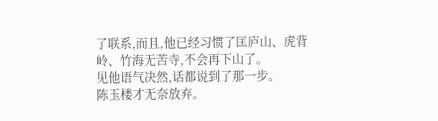了联系,而且,他已经习惯了匡庐山、虎背岭、竹海无苦寺,不会再下山了。
见他语气决然,话都说到了那一步。
陈玉楼才无奈放弃。